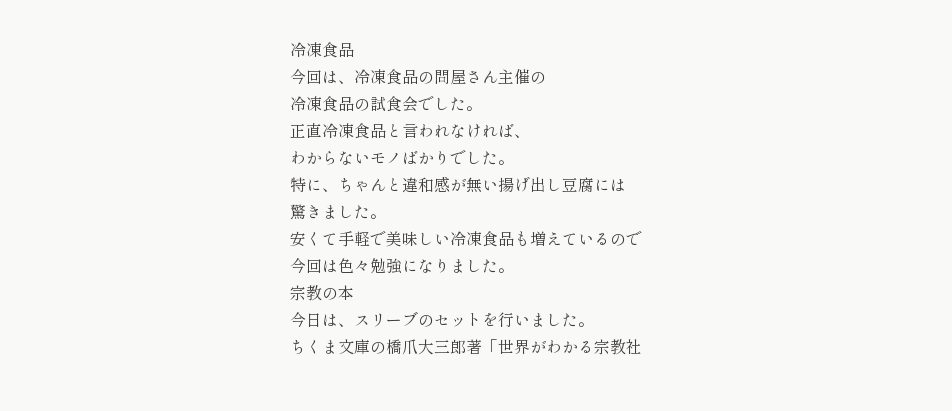冷凍食品
今回は、冷凍食品の問屋さん主催の
冷凍食品の試食会でした。
正直冷凍食品と言われなければ、
わからないモノばかりでした。
特に、ちゃんと違和感が無い揚げ出し豆腐には
驚きました。
安くて手軽で美味しい冷凍食品も増えているので
今回は色々勉強になりました。
宗教の本
今日は、スリーブのセットを行いました。
ちくま文庫の橋爪大三郎著「世界がわかる宗教社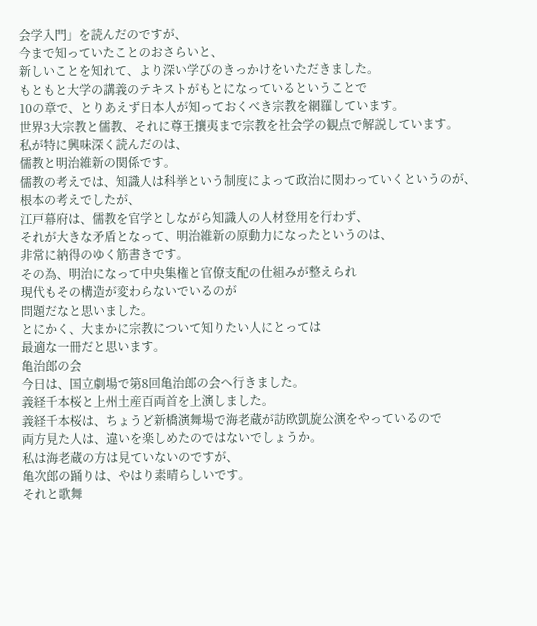会学入門」を読んだのですが、
今まで知っていたことのおさらいと、
新しいことを知れて、より深い学びのきっかけをいただきました。
もともと大学の講義のテキストがもとになっているということで
10の章で、とりあえず日本人が知っておくべき宗教を網羅しています。
世界3大宗教と儒教、それに尊王攘夷まで宗教を社会学の観点で解説しています。
私が特に興味深く読んだのは、
儒教と明治維新の関係です。
儒教の考えでは、知識人は科挙という制度によって政治に関わっていくというのが、
根本の考えでしたが、
江戸幕府は、儒教を官学としながら知識人の人材登用を行わず、
それが大きな矛盾となって、明治維新の原動力になったというのは、
非常に納得のゆく筋書きです。
その為、明治になって中央集権と官僚支配の仕組みが整えられ
現代もその構造が変わらないでいるのが
問題だなと思いました。
とにかく、大まかに宗教について知りたい人にとっては
最適な一冊だと思います。
亀治郎の会
今日は、国立劇場で第8回亀治郎の会へ行きました。
義経千本桜と上州土産百両首を上演しました。
義経千本桜は、ちょうど新橋演舞場で海老蔵が訪欧凱旋公演をやっているので
両方見た人は、違いを楽しめたのではないでしょうか。
私は海老蔵の方は見ていないのですが、
亀次郎の踊りは、やはり素晴らしいです。
それと歌舞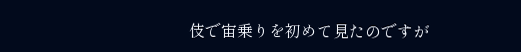伎で宙乗りを初めて見たのですが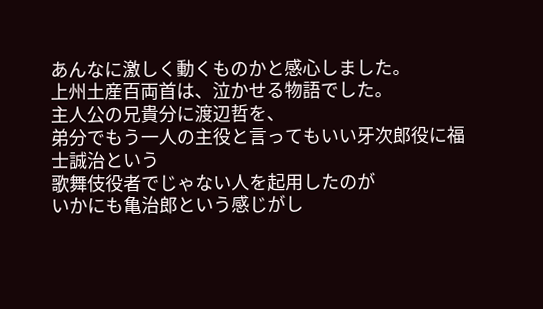あんなに激しく動くものかと感心しました。
上州土産百両首は、泣かせる物語でした。
主人公の兄貴分に渡辺哲を、
弟分でもう一人の主役と言ってもいい牙次郎役に福士誠治という
歌舞伎役者でじゃない人を起用したのが
いかにも亀治郎という感じがし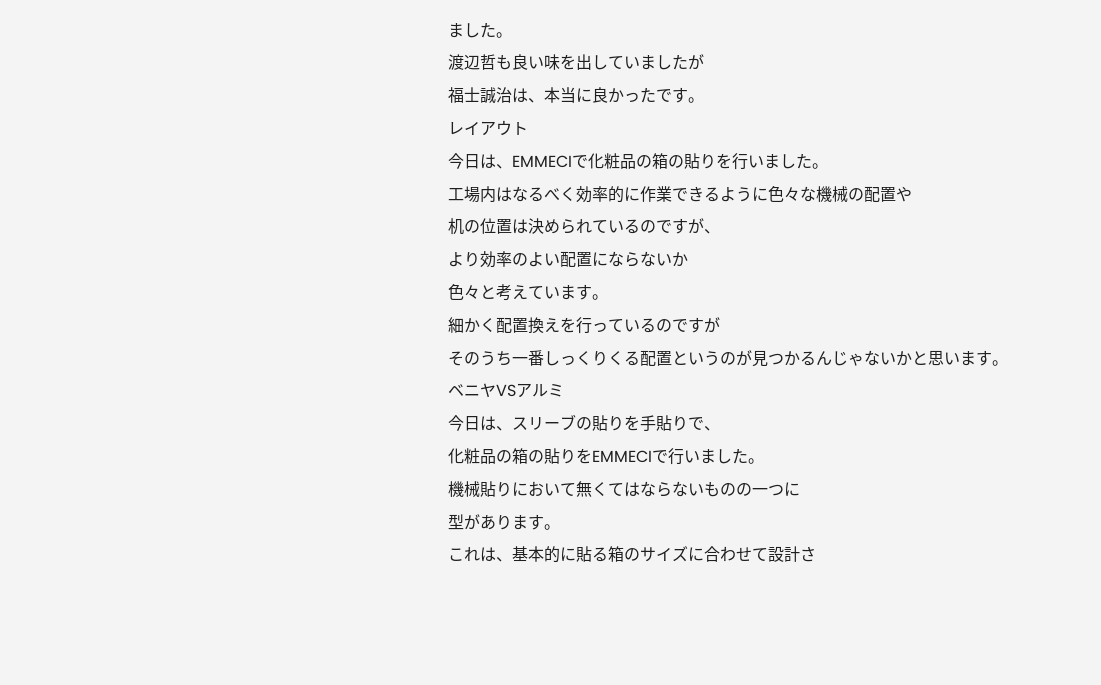ました。
渡辺哲も良い味を出していましたが
福士誠治は、本当に良かったです。
レイアウト
今日は、EMMECIで化粧品の箱の貼りを行いました。
工場内はなるべく効率的に作業できるように色々な機械の配置や
机の位置は決められているのですが、
より効率のよい配置にならないか
色々と考えています。
細かく配置換えを行っているのですが
そのうち一番しっくりくる配置というのが見つかるんじゃないかと思います。
ベニヤVSアルミ
今日は、スリーブの貼りを手貼りで、
化粧品の箱の貼りをEMMECIで行いました。
機械貼りにおいて無くてはならないものの一つに
型があります。
これは、基本的に貼る箱のサイズに合わせて設計さ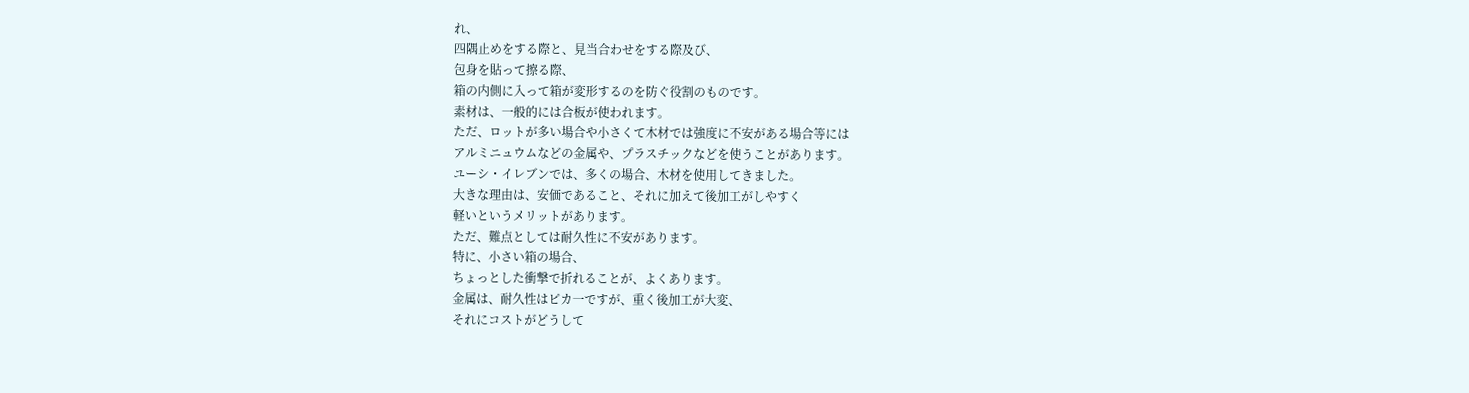れ、
四隅止めをする際と、見当合わせをする際及び、
包身を貼って擦る際、
箱の内側に入って箱が変形するのを防ぐ役割のものです。
素材は、一般的には合板が使われます。
ただ、ロットが多い場合や小さくて木材では強度に不安がある場合等には
アルミニュウムなどの金属や、プラスチックなどを使うことがあります。
ユーシ・イレブンでは、多くの場合、木材を使用してきました。
大きな理由は、安価であること、それに加えて後加工がしやすく
軽いというメリットがあります。
ただ、難点としては耐久性に不安があります。
特に、小さい箱の場合、
ちょっとした衝撃で折れることが、よくあります。
金属は、耐久性はピカ一ですが、重く後加工が大変、
それにコストがどうして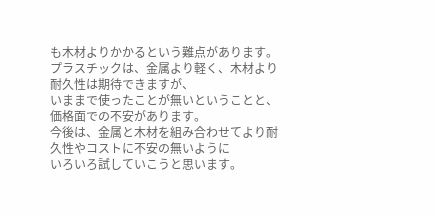も木材よりかかるという難点があります。
プラスチックは、金属より軽く、木材より耐久性は期待できますが、
いままで使ったことが無いということと、価格面での不安があります。
今後は、金属と木材を組み合わせてより耐久性やコストに不安の無いように
いろいろ試していこうと思います。